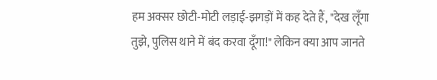हम अक्सर छोटी-मोटी लड़ाई-झगड़ों में कह देते हैं, "देख लूँगा तुझे, पुलिस थाने में बंद करवा दूँगा!" लेकिन क्या आप जानते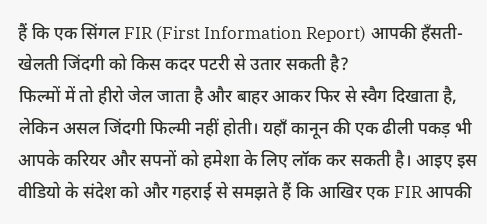हैं कि एक सिंगल FIR (First Information Report) आपकी हँसती-खेलती जिंदगी को किस कदर पटरी से उतार सकती है?
फिल्मों में तो हीरो जेल जाता है और बाहर आकर फिर से स्वैग दिखाता है, लेकिन असल जिंदगी फिल्मी नहीं होती। यहाँ कानून की एक ढीली पकड़ भी आपके करियर और सपनों को हमेशा के लिए लॉक कर सकती है। आइए इस वीडियो के संदेश को और गहराई से समझते हैं कि आखिर एक FIR आपकी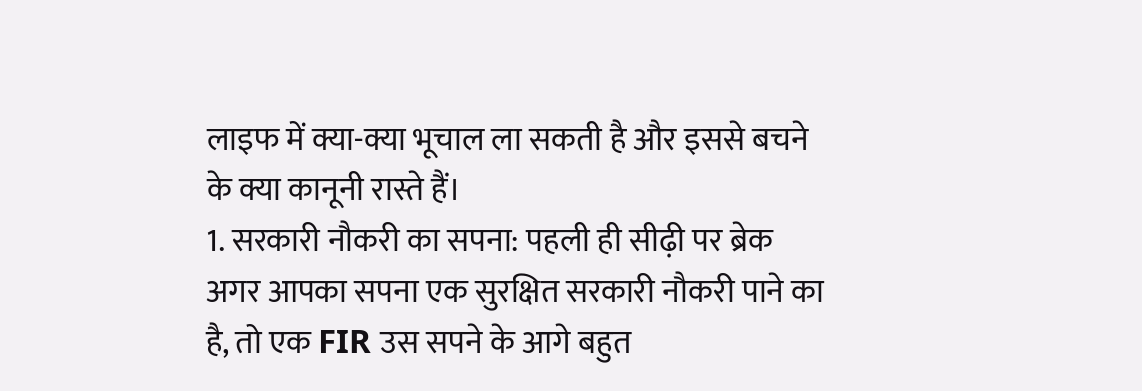लाइफ में क्या-क्या भूचाल ला सकती है और इससे बचने के क्या कानूनी रास्ते हैं।
1. सरकारी नौकरी का सपना: पहली ही सीढ़ी पर ब्रेक
अगर आपका सपना एक सुरक्षित सरकारी नौकरी पाने का है, तो एक FIR उस सपने के आगे बहुत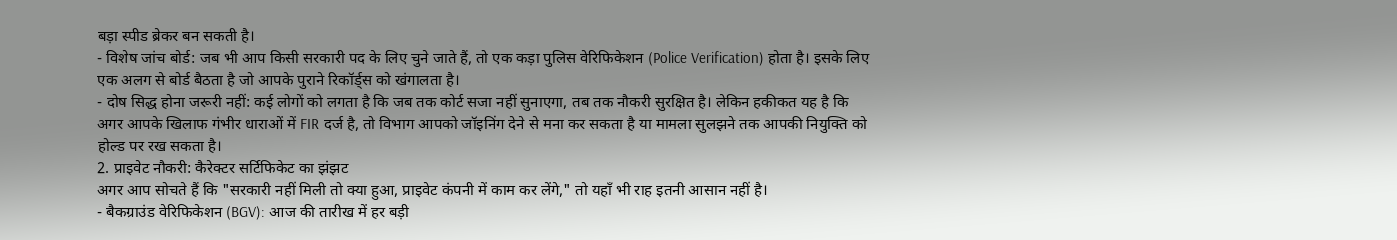बड़ा स्पीड ब्रेकर बन सकती है।
- विशेष जांच बोर्ड: जब भी आप किसी सरकारी पद के लिए चुने जाते हैं, तो एक कड़ा पुलिस वेरिफिकेशन (Police Verification) होता है। इसके लिए एक अलग से बोर्ड बैठता है जो आपके पुराने रिकॉर्ड्स को खंगालता है।
- दोष सिद्ध होना जरूरी नहीं: कई लोगों को लगता है कि जब तक कोर्ट सजा नहीं सुनाएगा, तब तक नौकरी सुरक्षित है। लेकिन हकीकत यह है कि अगर आपके खिलाफ गंभीर धाराओं में FIR दर्ज है, तो विभाग आपको जॉइनिंग देने से मना कर सकता है या मामला सुलझने तक आपकी नियुक्ति को होल्ड पर रख सकता है।
2. प्राइवेट नौकरी: कैरेक्टर सर्टिफिकेट का झंझट
अगर आप सोचते हैं कि "सरकारी नहीं मिली तो क्या हुआ, प्राइवेट कंपनी में काम कर लेंगे," तो यहाँ भी राह इतनी आसान नहीं है।
- बैकग्राउंड वेरिफिकेशन (BGV): आज की तारीख में हर बड़ी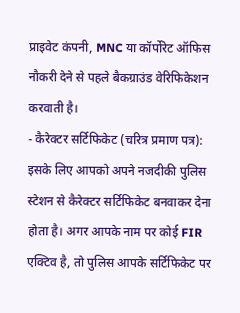प्राइवेट कंपनी, MNC या कॉर्पोरेट ऑफिस नौकरी देने से पहले बैकग्राउंड वेरिफिकेशन करवाती है।
- कैरेक्टर सर्टिफिकेट (चरित्र प्रमाण पत्र): इसके लिए आपको अपने नजदीकी पुलिस स्टेशन से कैरेक्टर सर्टिफिकेट बनवाकर देना होता है। अगर आपके नाम पर कोई FIR एक्टिव है, तो पुलिस आपके सर्टिफिकेट पर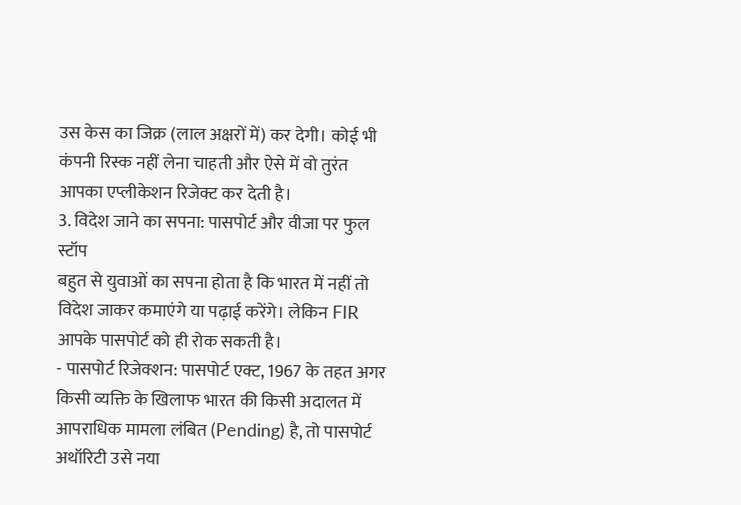उस केस का जिक्र (लाल अक्षरों में) कर देगी। कोई भी कंपनी रिस्क नहीं लेना चाहती और ऐसे में वो तुरंत आपका एप्लीकेशन रिजेक्ट कर देती है।
3. विदेश जाने का सपना: पासपोर्ट और वीजा पर फुल स्टॉप
बहुत से युवाओं का सपना होता है कि भारत में नहीं तो विदेश जाकर कमाएंगे या पढ़ाई करेंगे। लेकिन FIR आपके पासपोर्ट को ही रोक सकती है।
- पासपोर्ट रिजेक्शन: पासपोर्ट एक्ट, 1967 के तहत अगर किसी व्यक्ति के खिलाफ भारत की किसी अदालत में आपराधिक मामला लंबित (Pending) है, तो पासपोर्ट अथॉरिटी उसे नया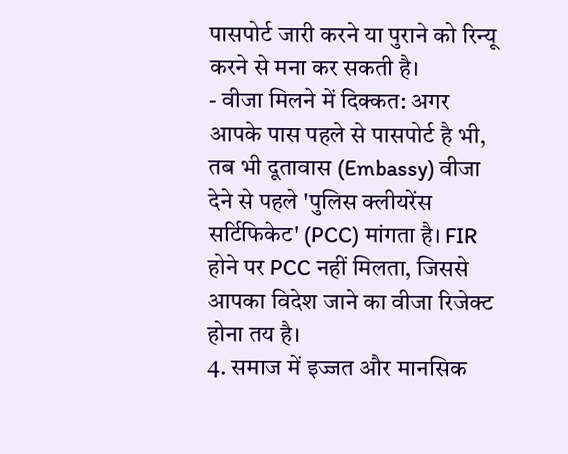पासपोर्ट जारी करने या पुराने को रिन्यू करने से मना कर सकती है।
- वीजा मिलने में दिक्कत: अगर आपके पास पहले से पासपोर्ट है भी, तब भी दूतावास (Embassy) वीजा देने से पहले 'पुलिस क्लीयरेंस सर्टिफिकेट' (PCC) मांगता है। FIR होने पर PCC नहीं मिलता, जिससे आपका विदेश जाने का वीजा रिजेक्ट होना तय है।
4. समाज में इज्जत और मानसिक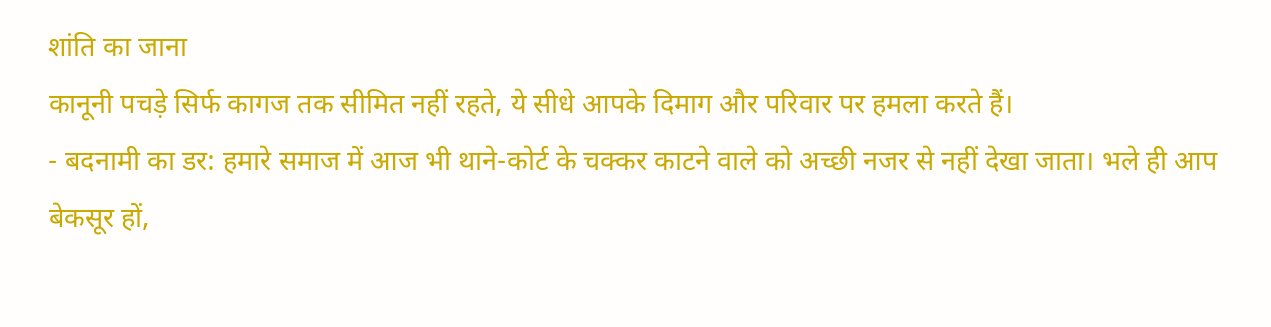शांति का जाना
कानूनी पचड़े सिर्फ कागज तक सीमित नहीं रहते, ये सीधे आपके दिमाग और परिवार पर हमला करते हैं।
- बदनामी का डर: हमारे समाज में आज भी थाने-कोर्ट के चक्कर काटने वाले को अच्छी नजर से नहीं देखा जाता। भले ही आप बेकसूर हों,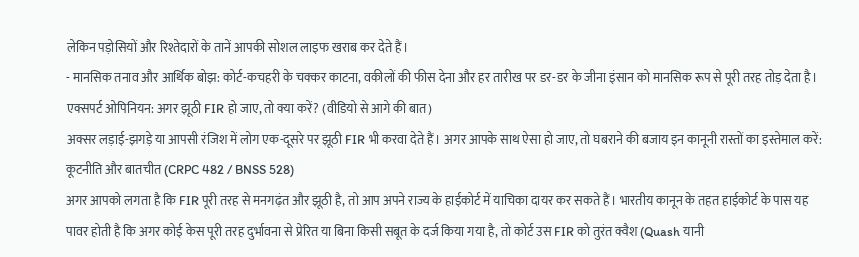लेकिन पड़ोसियों और रिश्तेदारों के तानें आपकी सोशल लाइफ खराब कर देते हैं।
- मानसिक तनाव और आर्थिक बोझ: कोर्ट-कचहरी के चक्कर काटना, वकीलों की फीस देना और हर तारीख पर डर-डर के जीना इंसान को मानसिक रूप से पूरी तरह तोड़ देता है।
एक्सपर्ट ओपिनियन: अगर झूठी FIR हो जाए, तो क्या करें? (वीडियो से आगे की बात)
अक्सर लड़ाई-झगड़े या आपसी रंजिश में लोग एक-दूसरे पर झूठी FIR भी करवा देते हैं। अगर आपके साथ ऐसा हो जाए, तो घबराने की बजाय इन कानूनी रास्तों का इस्तेमाल करें:
कूटनीति और बातचीत (CRPC 482 / BNSS 528)
अगर आपको लगता है कि FIR पूरी तरह से मनगढ़ंत और झूठी है, तो आप अपने राज्य के हाईकोर्ट में याचिका दायर कर सकते हैं। भारतीय कानून के तहत हाईकोर्ट के पास यह पावर होती है कि अगर कोई केस पूरी तरह दुर्भावना से प्रेरित या बिना किसी सबूत के दर्ज किया गया है, तो कोर्ट उस FIR को तुरंत क्वैश (Quash यानी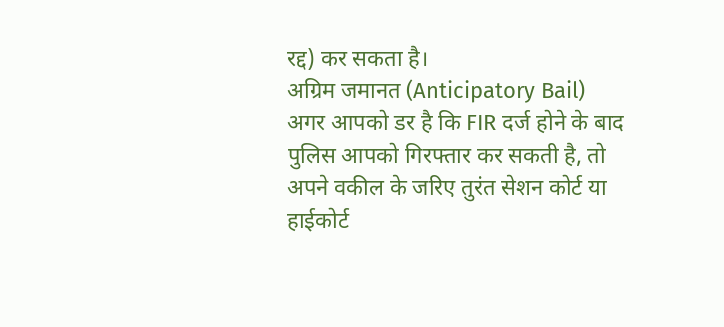रद्द) कर सकता है।
अग्रिम जमानत (Anticipatory Bail)
अगर आपको डर है कि FIR दर्ज होने के बाद पुलिस आपको गिरफ्तार कर सकती है, तो अपने वकील के जरिए तुरंत सेशन कोर्ट या हाईकोर्ट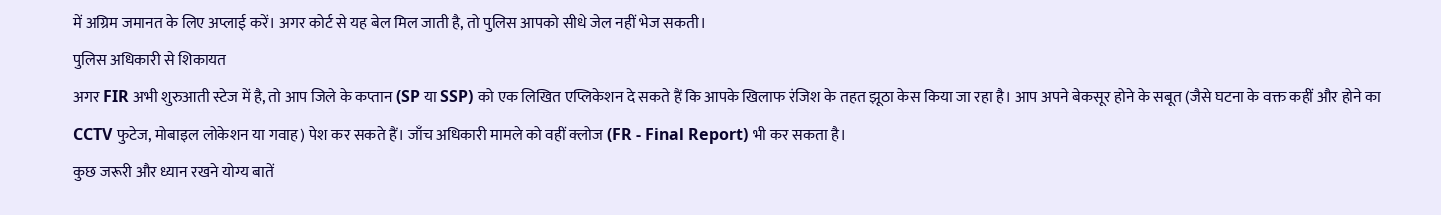में अग्रिम जमानत के लिए अप्लाई करें। अगर कोर्ट से यह बेल मिल जाती है, तो पुलिस आपको सीधे जेल नहीं भेज सकती।
पुलिस अधिकारी से शिकायत
अगर FIR अभी शुरुआती स्टेज में है, तो आप जिले के कप्तान (SP या SSP) को एक लिखित एप्लिकेशन दे सकते हैं कि आपके खिलाफ रंजिश के तहत झूठा केस किया जा रहा है। आप अपने बेकसूर होने के सबूत (जैसे घटना के वक्त कहीं और होने का CCTV फुटेज, मोबाइल लोकेशन या गवाह) पेश कर सकते हैं। जाँच अधिकारी मामले को वहीं क्लोज (FR - Final Report) भी कर सकता है।
कुछ जरूरी और ध्यान रखने योग्य बातें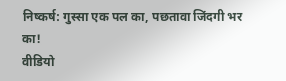निष्कर्ष: गुस्सा एक पल का, पछतावा जिंदगी भर का!
वीडियो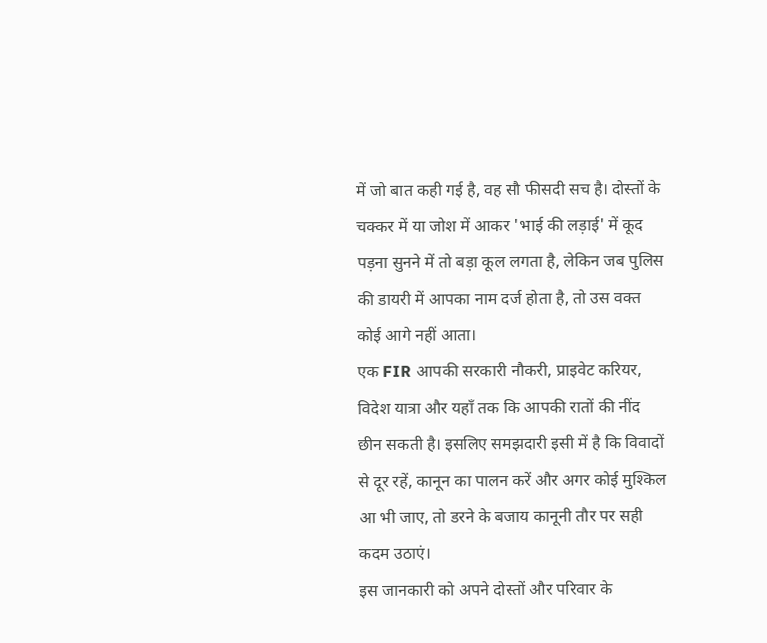में जो बात कही गई है, वह सौ फीसदी सच है। दोस्तों के चक्कर में या जोश में आकर 'भाई की लड़ाई' में कूद पड़ना सुनने में तो बड़ा कूल लगता है, लेकिन जब पुलिस की डायरी में आपका नाम दर्ज होता है, तो उस वक्त कोई आगे नहीं आता।
एक FIR आपकी सरकारी नौकरी, प्राइवेट करियर, विदेश यात्रा और यहाँ तक कि आपकी रातों की नींद छीन सकती है। इसलिए समझदारी इसी में है कि विवादों से दूर रहें, कानून का पालन करें और अगर कोई मुश्किल आ भी जाए, तो डरने के बजाय कानूनी तौर पर सही कदम उठाएं।
इस जानकारी को अपने दोस्तों और परिवार के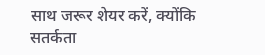साथ जरूर शेयर करें, क्योंकि सतर्कता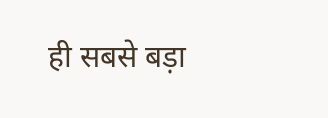ही सबसे बड़ा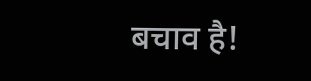बचाव है!